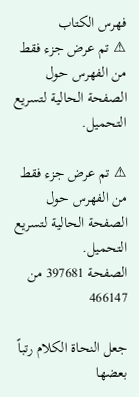فهرس الكتاب
⚠ تم عرض جزء فقط من الفهرس حول الصفحة الحالية لتسريع التحميل.

⚠ تم عرض جزء فقط من الفهرس حول الصفحة الحالية لتسريع التحميل.
الصفحة 397681 من 466147

جعل النحاة الكلام رتباً بعضها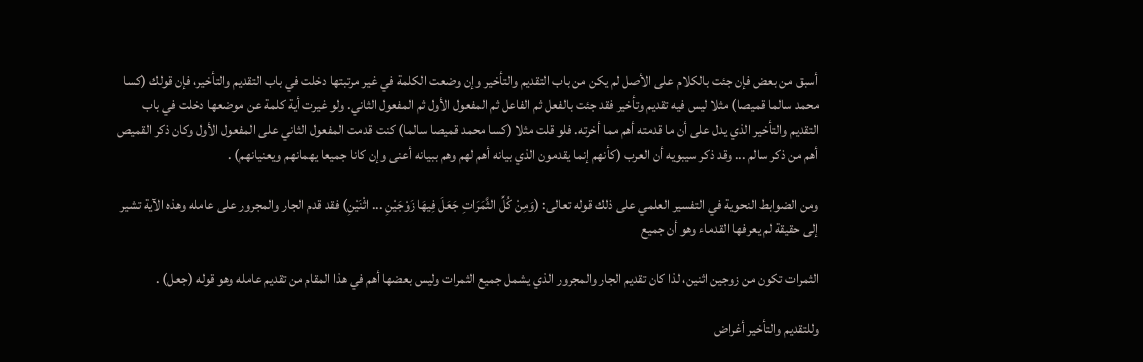أسبق من بعض فإن جئت بالكلام على الأصل لم يكن من باب التقديم والتأخير وإن وضعت الكلمة في غير مرتبتها دخلت في باب التقديم والتأخير، فإن قولك (كسا محمد سالما قميصا) مثلا ليس فيه تقديم وتأخير فقد جئت بالفعل ثم الفاعل ثم المفعول الأول ثم المفعول الثاني. ولو غيرت أية كلمة عن موضعها دخلت في باب التقديم والتأخير الذي يدل على أن ما قدمته أهم مما أخرته. فلو قلت مثلا (كسا محمد قميصا سالما) كنت قدمت المفعول الثاني على المفعول الأول وكان ذكر القميص أهم من ذكر سالم ... وقد ذكر سيبويه أن العرب (كأنهم إنما يقدمون الذي بيانه أهم لهم وهم ببيانه أعنى وإن كانا جميعا يهمانهم ويعنيانهم) .

ومن الضوابط النحوية في التفسير العلمي على ذلك قوله تعالى: (وَمِنْ كُلِّ الثَّمَرَاتِ جَعَلَ فِيهَا زَوْجَيْنِ ... اثْنَيْنِ) فقد قدم الجار والمجرور على عامله وهذه الآية تشير إلى حقيقة لم يعرفها القدماء وهو أن جميع

الثمرات تكون من زوجين اثنين، لذا كان تقديم الجار والمجرور الذي يشمل جميع الثمرات وليس بعضها أهم في هذا المقام من تقديم عامله وهو قوله (جعل) .

وللتقديم والتأخير أغراض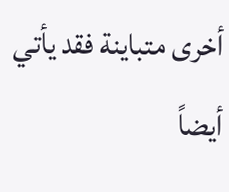أخرى متباينة فقد يأتي أيضاً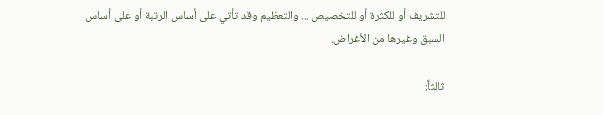للتشريف أو للكثرة أو للتخصيص ... والتعظيم وقد تأتي على أساس الرتبة أو على أساس السبق وغيرها من الأغراض.

ثالثاً: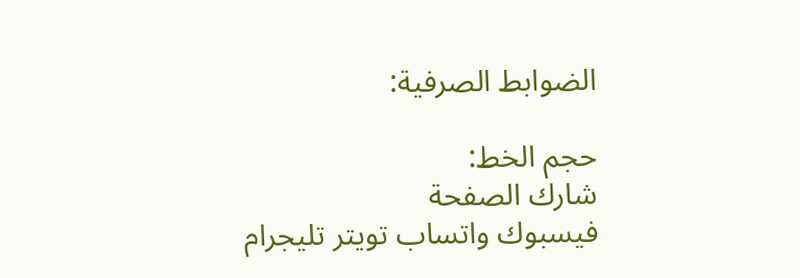الضوابط الصرفية:

حجم الخط:
شارك الصفحة
فيسبوك واتساب تويتر تليجرام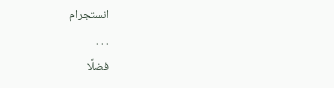انستجرام
. . .
فضلًا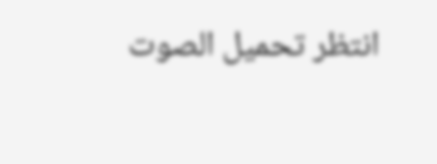انتظر تحميل الصوت